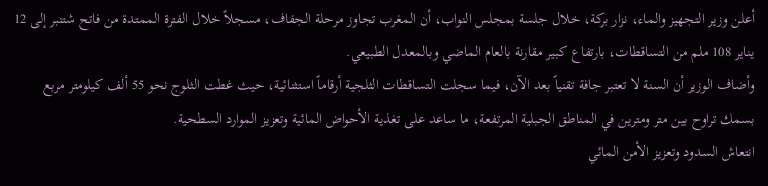أعلن وزير التجهيز والماء، نزار بركة، خلال جلسة بمجلس النواب، أن المغرب تجاوز مرحلة الجفاف، مسجلاً خلال الفترة الممتدة من فاتح شتنبر إلى 12 يناير 108 ملم من التساقطات، بارتفاع كبير مقارنة بالعام الماضي وبالمعدل الطبيعي.
وأضاف الوزير أن السنة لا تعتبر جافة تقنياً بعد الآن، فيما سجلت التساقطات الثلجية أرقاماً استثنائية، حيث غطت الثلوج نحو 55 ألف كيلومتر مربع بسمك تراوح بين متر ومترين في المناطق الجبلية المرتفعة، ما ساعد على تغذية الأحواض المائية وتعزيز الموارد السطحية.
انتعاش السدود وتعزيز الأمن المائي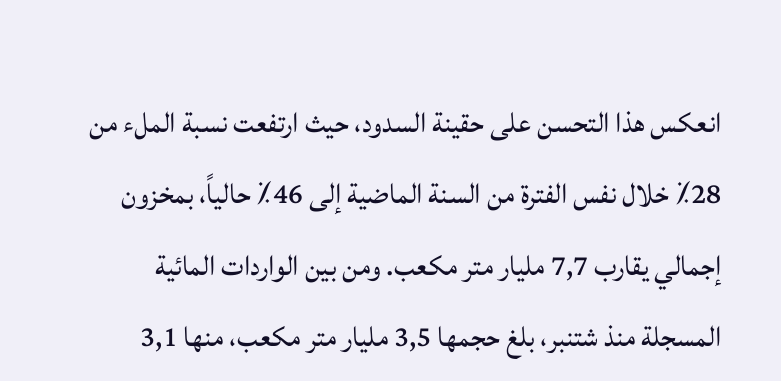انعكس هذا التحسن على حقينة السدود، حيث ارتفعت نسبة الملء من 28٪ خلال نفس الفترة من السنة الماضية إلى 46٪ حالياً، بمخزون إجمالي يقارب 7,7 مليار متر مكعب. ومن بين الواردات المائية المسجلة منذ شتنبر، بلغ حجمها 3,5 مليار متر مكعب، منها 3,1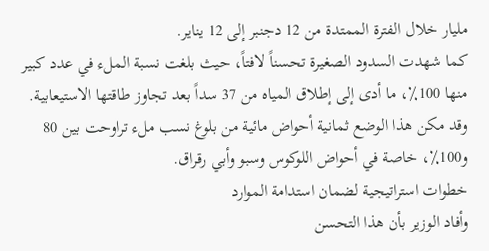مليار خلال الفترة الممتدة من 12 دجنبر إلى 12 يناير.
كما شهدت السدود الصغيرة تحسناً لافتاً، حيث بلغت نسبة الملء في عدد كبير منها 100٪، ما أدى إلى إطلاق المياه من 37 سداً بعد تجاوز طاقتها الاستيعابية. وقد مكن هذا الوضع ثمانية أحواض مائية من بلوغ نسب ملء تراوحت بين 80 و100٪، خاصة في أحواض اللوكوس وسبو وأبي رقراق.
خطوات استراتيجية لضمان استدامة الموارد
وأفاد الوزير بأن هذا التحسن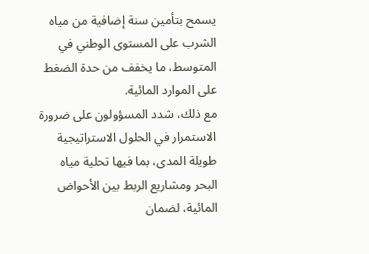يسمح بتأمين سنة إضافية من مياه الشرب على المستوى الوطني في المتوسط، ما يخفف من حدة الضغط على الموارد المائية.
مع ذلك، شدد المسؤولون على ضرورة الاستمرار في الحلول الاستراتيجية طويلة المدى، بما فيها تحلية مياه البحر ومشاريع الربط بين الأحواض المائية، لضمان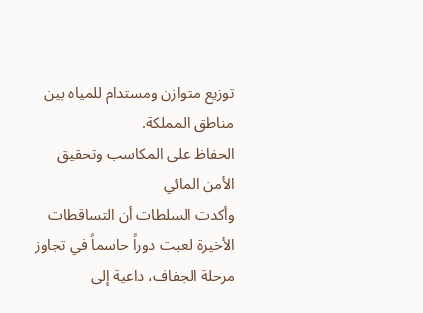توزيع متوازن ومستدام للمياه بين مناطق المملكة.
الحفاظ على المكاسب وتحقيق الأمن المائي
وأكدت السلطات أن التساقطات الأخيرة لعبت دوراً حاسماً في تجاوز مرحلة الجفاف، داعية إلى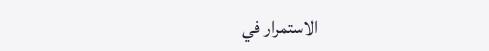الاستمرار في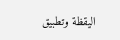اليقظة وتطبيق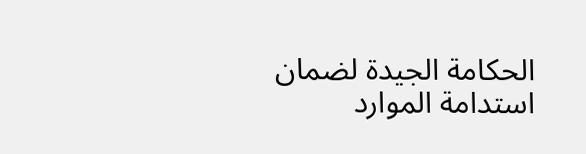الحكامة الجيدة لضمان استدامة الموارد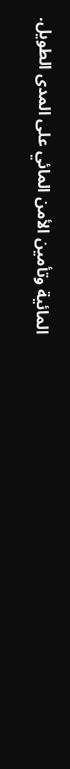المائية وتأمين الأمن المائي على المدى الطويل.